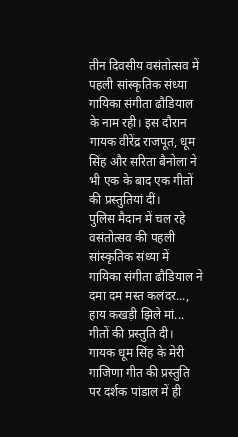तीन दिवसीय वसंतोत्सव में पहली सांस्कृतिक संध्या गायिका संगीता ढौडियाल के नाम रही। इस दौरान गायक वीरेंद्र राजपूत, धूम सिंह और सरिता बैनोला ने भी एक के बाद एक गीतों की प्रस्तुतियां दीं।
पुलिस मैदान में चल रहे वसंतोत्सव की पहली सांस्कृतिक संध्या में गायिका संगीता ढौडियाल ने दमा दम मस्त कलंदर..., हाय कखड़ी झिले मां... गीतों की प्रस्तुति दी। गायक धूम सिंह के मेरी गाजिणा गीत की प्रस्तुति पर दर्शक पांडाल में ही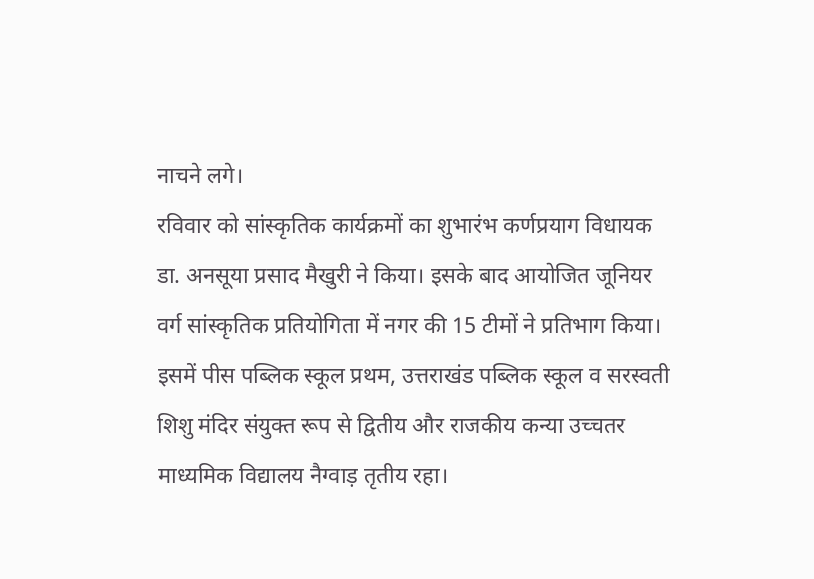नाचने लगे।
रविवार को सांस्कृतिक कार्यक्रमों का शुभारंभ कर्णप्रयाग विधायक डा. अनसूया प्रसाद मैखुरी ने किया। इसके बाद आयोजित जूनियर वर्ग सांस्कृतिक प्रतियोगिता में नगर की 15 टीमों ने प्रतिभाग किया। इसमें पीस पब्लिक स्कूल प्रथम, उत्तराखंड पब्लिक स्कूल व सरस्वती शिशु मंदिर संयुक्त रूप से द्वितीय और राजकीय कन्या उच्चतर माध्यमिक विद्यालय नैग्वाड़ तृतीय रहा।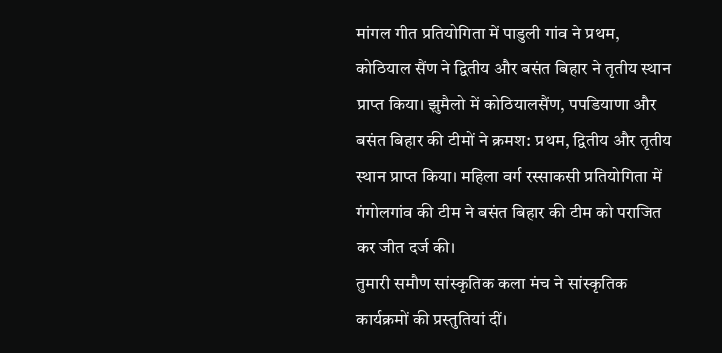मांगल गीत प्रतियोगिता में पाडुली गांव ने प्रथम, कोठियाल सैंण ने द्वितीय और बसंत बिहार ने तृतीय स्थान प्राप्त किया। झुमैलो में कोठियालसैंण, पपडियाणा और बसंत बिहार की टीमों ने क्रमश: प्रथम, द्वितीय और तृतीय स्थान प्राप्त किया। महिला वर्ग रस्साकसी प्रतियोगिता में गंगोलगांव की टीम ने बसंत बिहार की टीम को पराजित कर जीत दर्ज की।
तुमारी समौण सांस्कृतिक कला मंच ने सांस्कृतिक कार्यक्रमों की प्रस्तुतियां दीं।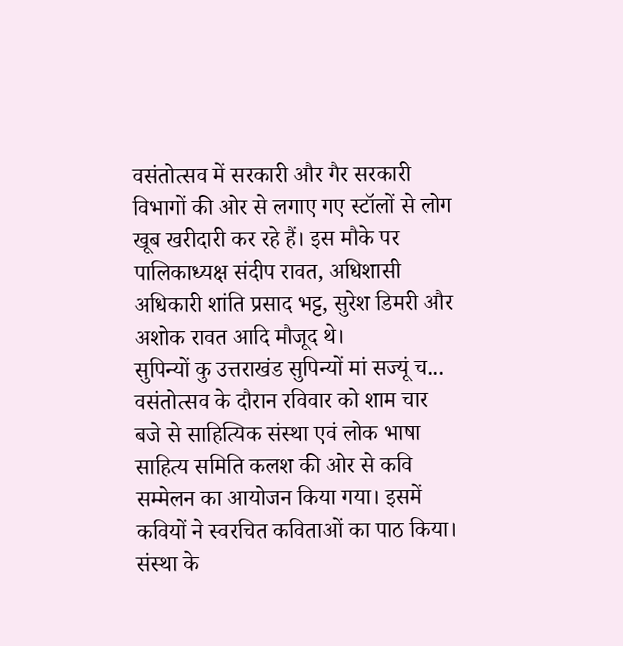वसंतोत्सव में सरकारी और गैर सरकारी विभागों की ओर से लगाए गए स्टॉलों से लोग खूब खरीदारी कर रहे हैं। इस मौके पर पालिकाध्यक्ष संदीप रावत, अधिशासी अधिकारी शांति प्रसाद भट्ट, सुरेश डिमरी और अशोक रावत आदि मौजूद थे।
सुपिन्यों कु उत्तराखंड सुपिन्यों मां सज्यूं च...
वसंतोत्सव के दौरान रविवार को शाम चार बजे से साहित्यिक संस्था एवं लोक भाषा साहित्य समिति कलश की ओर से कवि सम्मेलन का आयोजन किया गया। इसमें कवियों ने स्वरचित कविताओं का पाठ किया।
संस्था के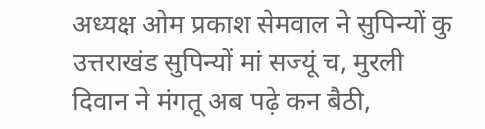अध्यक्ष ओम प्रकाश सेमवाल ने सुपिन्यों कु उत्तराखंड सुपिन्यों मां सज्यूं च, मुरली दिवान ने मंगतू अब पढ़े कन बैठी,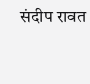संदीप रावत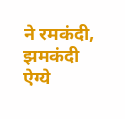ने रमकंदी, झमकंदी ऐग्ये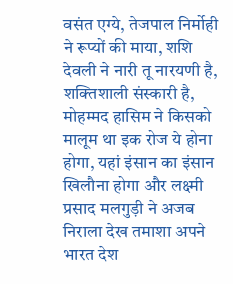वसंत एग्ये, तेजपाल निर्मोही ने रूप्यों की माया, शशि देवली ने नारी तू नारयणी है, शक्तिशाली संस्कारी है, मोहम्मद हासिम ने किसको मालूम था इक रोज ये होना होगा, यहां इंसान का इंसान खिलौना होगा और लक्ष्मी प्रसाद मलगुड़ी ने अजब निराला देख तमाशा अपने भारत देश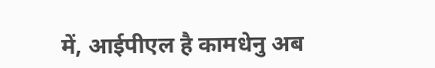में, आईपीएल है कामधेनु अब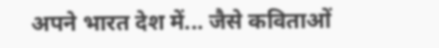अपने भारत देश में... जैसे कविताओं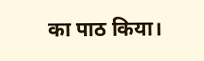का पाठ किया।